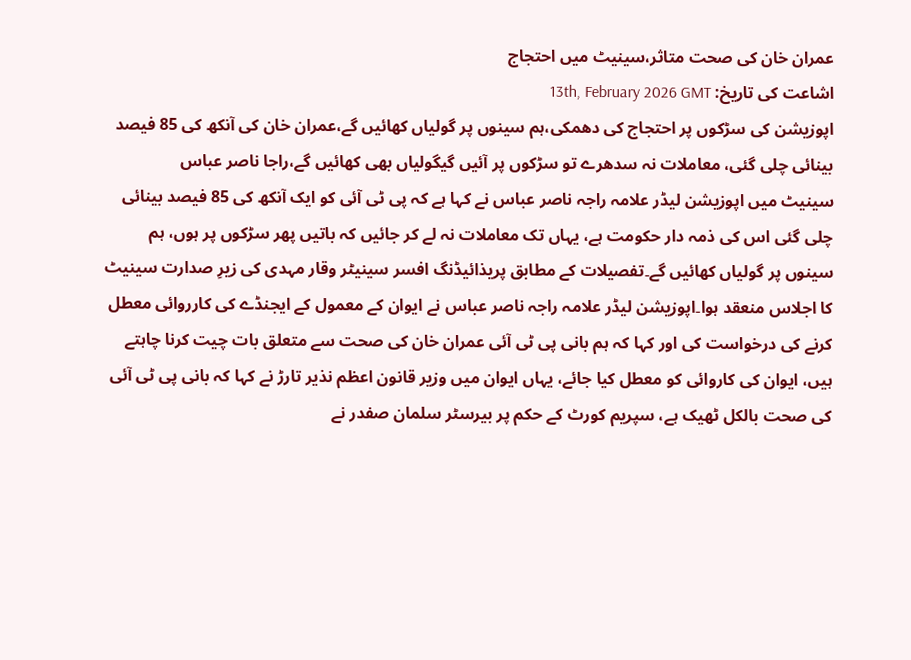عمران خان کی صحت متاثر،سینیٹ میں احتجاج
اشاعت کی تاریخ: 13th, February 2026 GMT
اپوزیشن کی سڑکوں پر احتجاج کی دھمکی،ہم سینوں پر گولیاں کھائیں گے،عمران خان کی آنکھ کی 85 فیصد بینائی چلی گئی، معاملات نہ سدھرے تو سڑکوں پر آئیں گیگولیاں بھی کھائیں گے،راجا ناصر عباس
سینیٹ میں اپوزیشن لیڈر علامہ راجہ ناصر عباس نے کہا ہے کہ پی ٹی آئی کو ایک آنکھ کی 85 فیصد بینائی چلی گئی اس کی ذمہ دار حکومت ہے، یہاں تک معاملات نہ لے کر جائیں کہ باتیں پھر سڑکوں پر ہوں، ہم سینوں پر گولیاں کھائیں گے۔تفصیلات کے مطابق پریذائیڈنگ افسر سینیٹر وقار مہدی کی زیرِ صدارت سینیٹ کا اجلاس منعقد ہوا۔اپوزیشن لیڈر علامہ راجہ ناصر عباس نے ایوان کے معمول کے ایجنڈے کی کارروائی معطل کرنے کی درخواست کی اور کہا کہ ہم بانی پی ٹی آئی عمران خان کی صحت سے متعلق بات چیت کرنا چاہتے ہیں، ایوان کی کاروائی کو معطل کیا جائے، یہاں ایوان میں وزیر قانون اعظم نذیر تارڑ نے کہا کہ بانی پی ٹی آئی کی صحت بالکل ٹھیک ہے، سپریم کورٹ کے حکم پر بیرسٹر سلمان صفدر نے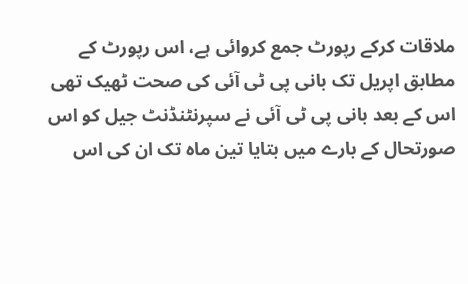ملاقات کرکے رپورٹ جمع کروائی ہے، اس رپورٹ کے مطابق اپریل تک بانی پی ٹی آئی کی صحت ٹھیک تھی اس کے بعد بانی پی ٹی آئی نے سپرنٹنڈنٹ جیل کو اس صورتحال کے بارے میں بتایا تین ماہ تک ان کی اس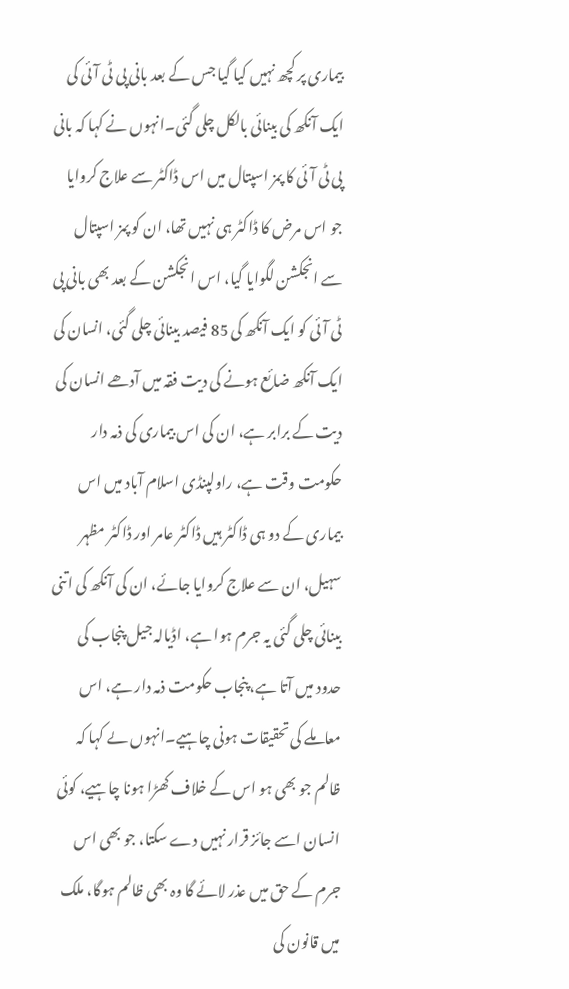بیماری پر کچھ نہیں کیا گیا جس کے بعد بانی پی ٹی آئی کی ایک آنکھ کی بینائی بالکل چلی گئی۔انہوں نے کہا کہ بانی پی ٹی آئی کا پمز اسپتال میں اس ڈاکٹر سے علاج کروایا جو اس مرض کا ڈاکٹر ہی نہیں تھا، ان کو پمز اسپتال سے انجکشن لگوایا گیا، اس انجکشن کے بعد بھی بانی پی ٹی آئی کو ایک آنکھ کی 85 فیصد بینائی چلی گئی، انسان کی ایک آنکھ ضائع ہونے کی دیت فقہ میں آدھے انسان کی دیت کے برابر ہے، ان کی اس بیماری کی ذمہ دار حکومت وقت ہے، راولپنڈی اسلام آباد میں اس بیماری کے دو ہی ڈاکٹر ہیں ڈاکٹر عامر اور ڈاکٹر مظہر سہیل، ان سے علاج کروایا جائے، ان کی آنکھ کی اتنی بینائی چلی گئی یہ جرم ہوا ہے، اڈیالہ جیل پنجاب کی حدود میں آتا ہے، پنجاب حکومت ذمہ دار ہے، اس معاملے کی تحقیقات ہونی چاہیے۔انہوں ںے کہا کہ ظالم جو بھی ہو اس کے خلاف کھڑا ہونا چاہیے، کوئی انسان اسے جائز قرار نہیں دے سکتا، جو بھی اس جرم کے حق میں عذر لائے گا وہ بھی ظالم ہوگا، ملک میں قانون کی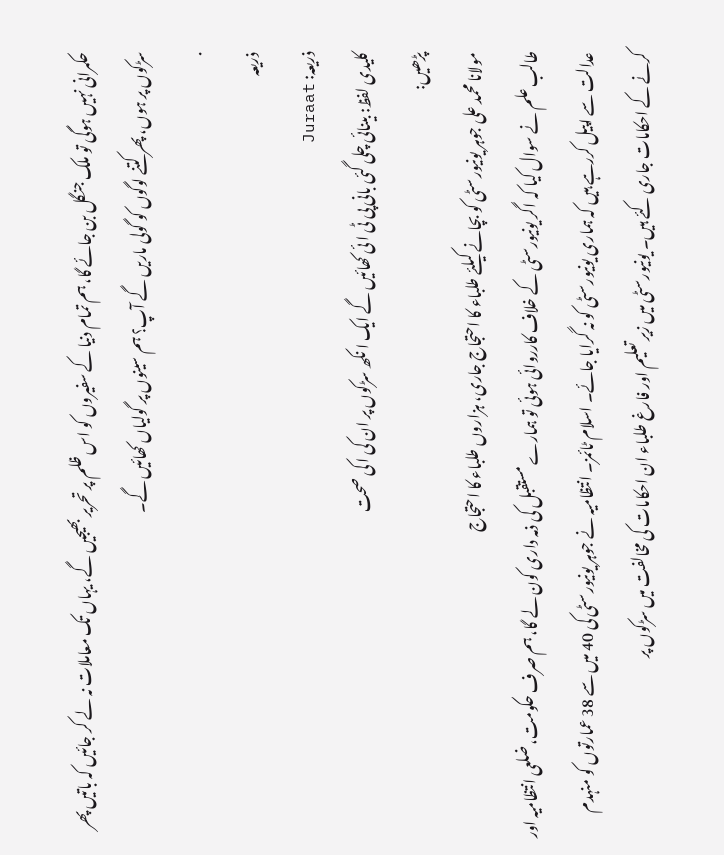حکمرانی نہیں ہوگی تو ملک جنگل بن جائے گا، ہم تمام دنیا کے سفیروں کو اس ظلم پر تحریر بھیجیں گے، یہاں تک معاملات نہ لے کر جائیں کہ باتیں پھر سڑکوں پر ہوں، پھر کتنے لوگوں کو گولی ماریں گے آپ؟ ہم سینوں پر گولیاں کھائیں گے۔
.
ذریعہ
ذریعہ: Juraat
کلیدی لفظ: بینائی چلی گئی بانی پی ٹی ا ئی کھائیں گے ایک ا نکھ سڑکوں پر ان کی ا کی صحت
پڑھیں:
مولانا محمد علی جوہر یونیورسٹی کو بچانے کیلئے طلباء کا احتجاج جاری، ہزاروں طلباء کا احتجاج
طالب علم نے سوال کیا کہ اگر یونیورسٹی کے خلاف کارروائی ہوئی تو ہمارے مستقبل کی ذمہ داری کون لے گا، ہم صرف حکومت، ضلعی انتظامیہ اور عدالت سے اپیل کررہے ہیں کہ ہماری یونیورسٹی کو نہ گرایا جائے۔ اسلام ٹائمز۔ انتظامیہ نے جوہر یونیورسٹی کی 40 میں سے 38 عمارتوں کو منہدم کرنے کے احکامات جاری کئے ہیں۔ یونیورسٹی میں زیر تعلیم اور فارغ طلباء ان احکامات کی مخالفت میں سڑکوں پر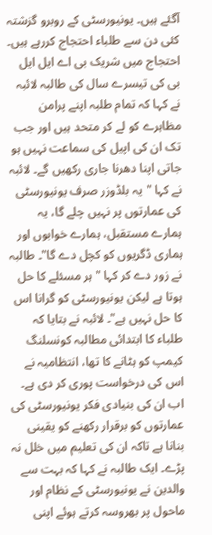آگئے ہیں۔ یونیورسٹی کے روبرو گزشتہ کئی دن سے طلباء احتجاج کررہے ہیں۔ احتجاج میں شریک بی اے ایل ایل بی کی تیسرے سال کی طالبہ لائبہ نے کہا کہ تمام طلبہ اپنے پرامن مظاہرے کو لے کر متحد ہیں اور جب تک ان کی اپیل کی سماعت نہیں ہو جاتی اپنا دھرنا جاری رکھیں گے۔ لائبہ نے کہا "یہ بلڈوزر صرف یونیورسٹی کی عمارتوں پر نہیں چلے گا، یہ ہمارے مستقبل، ہمارے خوابوں اور ہماری ڈگریوں کو کچل دے گا"۔ طالبہ نے زور دے کر کہا "ہر مسئلے کا حل ہوتا ہے لیکن یونیورسٹی کو گرانا اس کا حل نہیں ہے"۔ لائبہ نے بتایا کہ طلباء کا ابتدائی مطالبہ کونسلنگ کیمپ کو ہٹانے کا تھا، انتظامیہ نے اس کی درخواست پوری کر دی ہے۔
اب ان کی بنیادی فکر یونیورسٹی کی عمارتوں کو برقرار رکھنے کو یقینی بنانا ہے تاکہ ان کی تعلیم میں خلل نہ پڑے۔ ایک طالبہ نے کہا کہ بہت سے والدین نے یونیورسٹی کے نظام اور ماحول پر بھروسہ کرتے ہوئے اپنی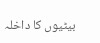بیٹیوں کا داخلہ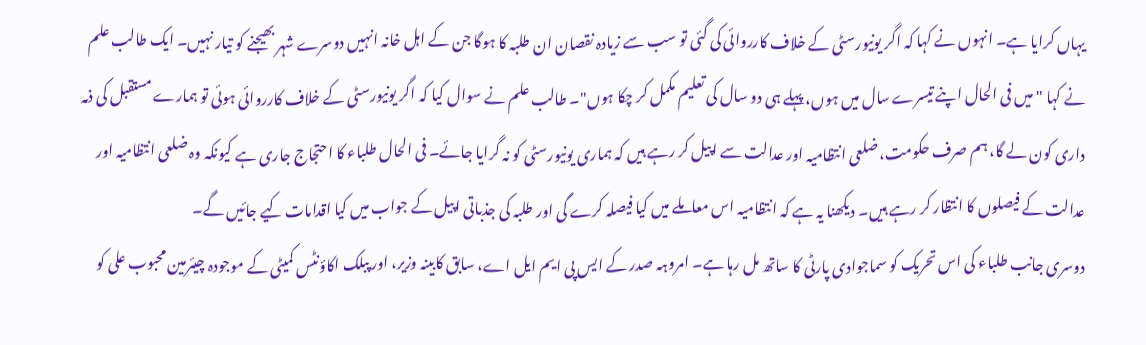یہاں کرایا ہے۔ انہوں نے کہا کہ اگر یونیورسٹی کے خلاف کارروائی کی گئی تو سب سے زیادہ نقصان ان طلبہ کا ہوگا جن کے اہل خانہ انہیں دوسرے شہر بھیجنے کو تیار نہیں۔ ایک طالب علم نے کہا "میں فی الحال اپنے تیسرے سال میں ہوں، پہلے ہی دو سال کی تعلیم مکمل کر چکا ہوں"۔ طالب علم نے سوال کیا کہ اگر یونیورسٹی کے خلاف کارروائی ہوئی تو ہمارے مستقبل کی ذمہ داری کون لے گا، ہم صرف حکومت، ضلعی انتظامیہ اور عدالت سے اپیل کر رہے ہیں کہ ہماری یونیورسٹی کو نہ گرایا جائے۔ فی الحال طلباء کا احتجاج جاری ہے کیونکہ وہ ضلعی انتظامیہ اور عدالت کے فیصلوں کا انتظار کر رہے ہیں۔ دیکھنا یہ ہے کہ انتظامیہ اس معاملے میں کیا فیصلہ کرے گی اور طلبہ کی جذباتی اپیل کے جواب میں کیا اقدامات کیے جائیں گے۔
دوسری جانب طلباء کی اس تحریک کو سماجوادی پارٹی کا ساتھ مل رہا ہے۔ امروہہ صدر کے ایس پی ایم ایل اے، سابق کابینہ وزیر، اور پبلک اکاؤنٹس کمیٹی کے موجودہ چیئرمین محبوب علی کو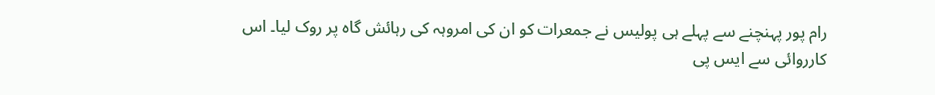رام پور پہنچنے سے پہلے ہی پولیس نے جمعرات کو ان کی امروہہ کی رہائش گاہ پر روک لیا۔ اس کارروائی سے ایس پی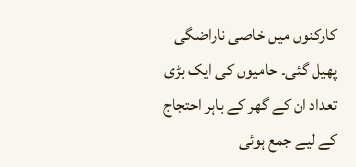کارکنوں میں خاصی ناراضگی پھیل گئی۔ حامیوں کی ایک بڑی تعداد ان کے گھر کے باہر احتجاج کے لیے جمع ہوئی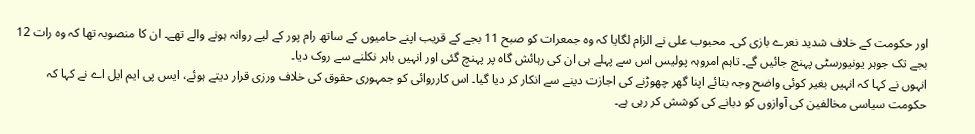اور حکومت کے خلاف شدید نعرے بازی کی۔ محبوب علی نے الزام لگایا کہ وہ جمعرات کو صبح 11 بجے کے قریب اپنے حامیوں کے ساتھ رام پور کے لیے روانہ ہونے والے تھے۔ ان کا منصوبہ تھا کہ وہ رات 12 بجے تک جوہر یونیورسٹی پہنچ جائیں گے۔ تاہم امروہہ پولیس اس سے پہلے ہی ان کی رہائش گاہ پر پہنچ گئی اور انہیں باہر نکلنے سے روک دیا۔
انہوں نے کہا کہ انہیں بغیر کوئی واضح وجہ بتائے اپنا گھر چھوڑنے کی اجازت دینے سے انکار کر دیا گیا۔ اس کارروائی کو جمہوری حقوق کی خلاف ورزی قرار دیتے ہوئے، ایس پی ایم ایل اے نے کہا کہ حکومت سیاسی مخالفین کی آوازوں کو دبانے کی کوشش کر رہی ہے۔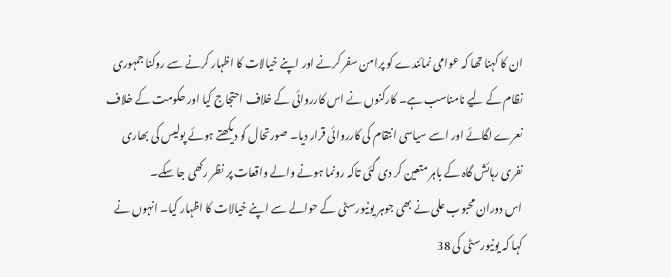ان کا کہنا تھا کہ عوامی نمائندے کو پرامن سفر کرنے اور اپنے خیالات کا اظہار کرنے سے روکنا جمہوری نظام کے لیے نامناسب ہے۔ کارکنوں نے اس کارروائی کے خلاف احتجاج کیا اور حکومت کے خلاف نعرے لگائے اور اسے سیاسی انتقام کی کارروائی قرار دیا۔ صورتحال کو دیکھتے ہوئے پولیس کی بھاری نفری رہائش گاہ کے باہر متعین کر دی گئی تاکہ رونما ہونے والے واقعات پر نظر رکھی جا سکے۔
اس دوران محبوب علی نے بھی جوہر یونیورسٹی کے حوالے سے اپنے خیالات کا اظہار کیا۔ انہوں نے کہا کہ یونیورسٹی کی 38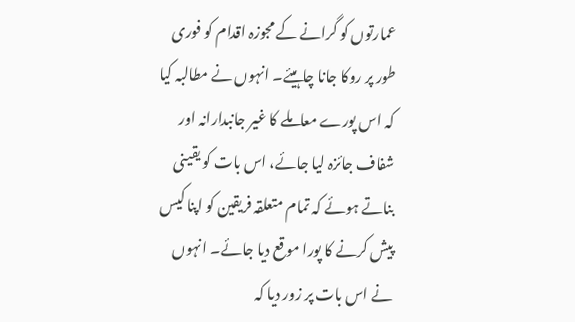عمارتوں کو گرانے کے مجوزہ اقدام کو فوری طور پر روکا جانا چاہیئے۔ انہوں نے مطالبہ کیا کہ اس پورے معاملے کا غیر جانبدارانہ اور شفاف جائزہ لیا جائے، اس بات کو یقینی بناتے ہوئے کہ تمام متعلقہ فریقین کو اپنا کیس پیش کرنے کا پورا موقع دیا جائے۔ انہوں نے اس بات پر زور دیا کہ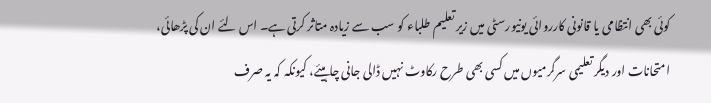کوئی بھی انتظامی یا قانونی کارروائی یونیورسٹی میں زیر تعلیم طلباء کو سب سے زیادہ متاثر کرتی ہے۔ اس لئے ان کی پڑھائی، امتحانات اور دیگر تعلیمی سرگرمیوں میں کسی بھی طرح رکاوٹ نہیں ڈالی جانی چاہیئے، کیونکہ کہ یہ صرف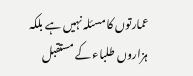عمارتوں کا مسئلہ نہیں ہے بلکہ ہزاروں طلباء کے مستقبل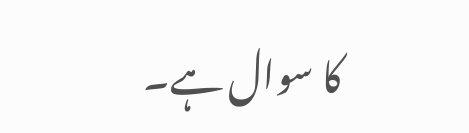کا سوال ہے۔